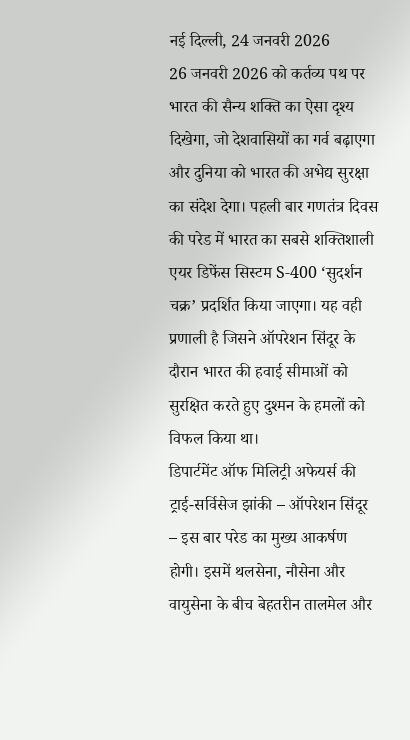नई दिल्ली, 24 जनवरी 2026
26 जनवरी 2026 को कर्तव्य पथ पर भारत की सैन्य शक्ति का ऐसा दृश्य दिखेगा, जो देशवासियों का गर्व बढ़ाएगा और दुनिया को भारत की अभेद्य सुरक्षा का संदेश देगा। पहली बार गणतंत्र दिवस की परेड में भारत का सबसे शक्तिशाली एयर डिफेंस सिस्टम S-400 ‘सुदर्शन चक्र’ प्रदर्शित किया जाएगा। यह वही प्रणाली है जिसने ऑपरेशन सिंदूर के दौरान भारत की हवाई सीमाओं को सुरक्षित करते हुए दुश्मन के हमलों को विफल किया था।
डिपार्टमेंट ऑफ मिलिट्री अफेयर्स की ट्राई-सर्विसेज झांकी – ऑपरेशन सिंदूर – इस बार परेड का मुख्य आकर्षण होगी। इसमें थलसेना, नौसेना और वायुसेना के बीच बेहतरीन तालमेल और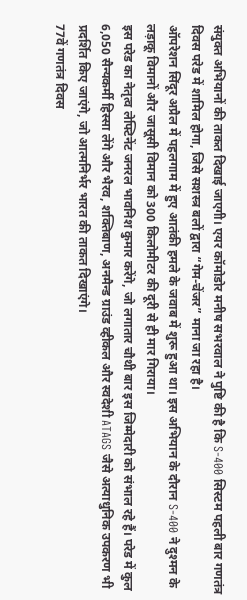संयुक्त अभियानों की ताकत दिखाई जाएगी। एयर कॉमोडोर मनीष सभरवाल ने पुष्टि की है कि S-400 सिस्टम पहली बार गणतंत्र दिवस परेड में शामिल होगा, जिसे सशस्त्र बलों द्वारा “गेम-चेंजर” माना जा रहा है।
ऑपरेशन सिंदूर अप्रैल में पहलगाम में हुए आतंकी हमले के जवाब में शुरू हुआ था। इस अभियान के दौरान S-400 ने दुश्मन के लड़ाकू विमानों और जासूसी विमान को 300 किलोमीटर की दूरी से ही मार गिराया।
इस परेड का नेतृत्व लेफ्टिनेंट जनरल भावनिश कुमार करेंगे, जो लगातार चौथी बार इस जिम्मेदारी को संभाल रहे हैं। परेड में कुल 6,050 सैन्यकर्मी हिस्सा लेंगे और भैरव, शक्तिबाण, अनमैन्ड ग्राउंड व्हीकल और स्वदेशी ATAGS जैसे अत्याधुनिक उपकरण भी प्रदर्शित किए जाएंगे, जो आत्मनिर्भर भारत की ताकत दिखाएंगे।
77वें गणतंत्र दिवस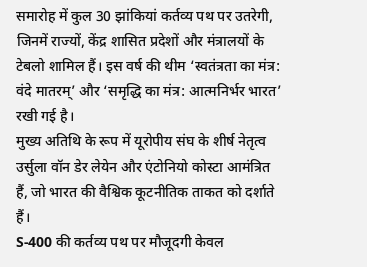समारोह में कुल 30 झांकियां कर्तव्य पथ पर उतरेगी, जिनमें राज्यों, केंद्र शासित प्रदेशों और मंत्रालयों के टेबलो शामिल हैं। इस वर्ष की थीम ‘स्वतंत्रता का मंत्र: वंदे मातरम्’ और ‘समृद्धि का मंत्र: आत्मनिर्भर भारत’ रखी गई है।
मुख्य अतिथि के रूप में यूरोपीय संघ के शीर्ष नेतृत्व उर्सुला वॉन डेर लेयेन और एंटोनियो कोस्टा आमंत्रित हैं, जो भारत की वैश्विक कूटनीतिक ताकत को दर्शाते हैं।
S-400 की कर्तव्य पथ पर मौजूदगी केवल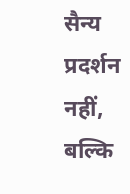सैन्य प्रदर्शन नहीं, बल्कि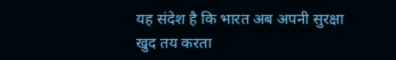यह संदेश है कि भारत अब अपनी सुरक्षा खुद तय करता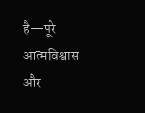है—पूरे आत्मविश्वास और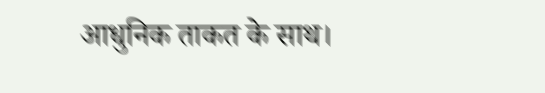आधुनिक ताकत के साथ।